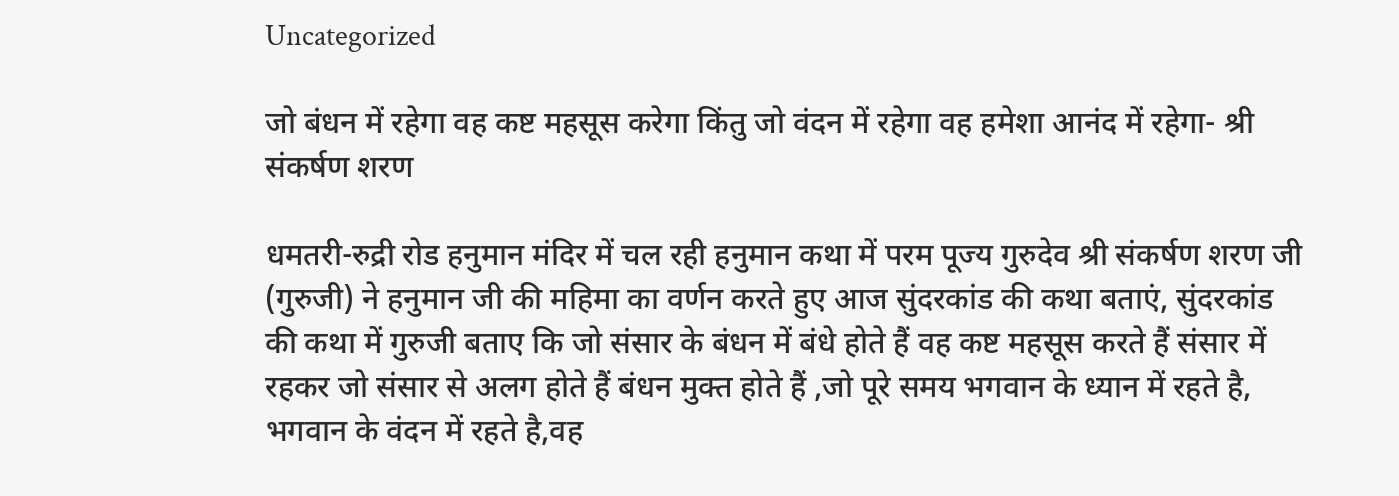Uncategorized

जो बंधन में रहेगा वह कष्ट महसूस करेगा किंतु जो वंदन में रहेगा वह हमेशा आनंद में रहेगा- श्री संकर्षण शरण

धमतरी-रुद्री रोड हनुमान मंदिर में चल रही हनुमान कथा में परम पूज्य गुरुदेव श्री संकर्षण शरण जी (गुरुजी) ने हनुमान जी की महिमा का वर्णन करते हुए आज सुंदरकांड की कथा बताएं, सुंदरकांड की कथा में गुरुजी बताए कि जो संसार के बंधन में बंधे होते हैं वह कष्ट महसूस करते हैं संसार में रहकर जो संसार से अलग होते हैं बंधन मुक्त होते हैं ,जो पूरे समय भगवान के ध्यान में रहते है, भगवान के वंदन में रहते है,वह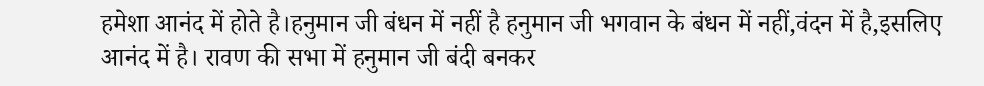हमेशा आनंद में होते है।हनुमान जी बंधन में नहीं है हनुमान जी भगवान के बंधन में नहीं,वंदन में है,इसलिए आनंद में है। रावण की सभा में हनुमान जी बंदी बनकर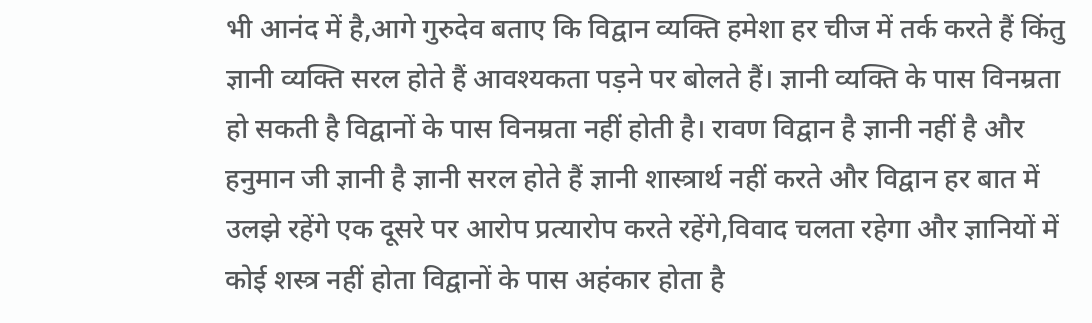भी आनंद में है,आगे गुरुदेव बताए कि विद्वान व्यक्ति हमेशा हर चीज में तर्क करते हैं किंतु ज्ञानी व्यक्ति सरल होते हैं आवश्यकता पड़ने पर बोलते हैं। ज्ञानी व्यक्ति के पास विनम्रता हो सकती है विद्वानों के पास विनम्रता नहीं होती है। रावण विद्वान है ज्ञानी नहीं है और हनुमान जी ज्ञानी है ज्ञानी सरल होते हैं ज्ञानी शास्त्रार्थ नहीं करते और विद्वान हर बात में उलझे रहेंगे एक दूसरे पर आरोप प्रत्यारोप करते रहेंगे,विवाद चलता रहेगा और ज्ञानियों में कोई शस्त्र नहीं होता विद्वानों के पास अहंकार होता है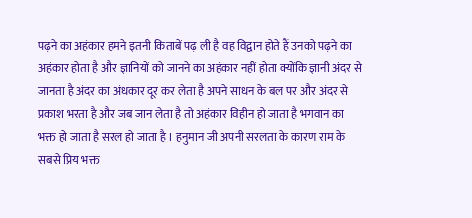पढ़ने का अहंकार हमने इतनी किताबें पढ़ ली है वह विद्वान होते हैं उनको पढ़ने का अहंकार होता है और ज्ञानियों को जानने का अहंकार नहीं होता क्योंकि ज्ञानी अंदर से जानता है अंदर का अंधकार दूर कर लेता है अपने साधन के बल पर और अंदर से प्रकाश भरता है और जब जान लेता है तो अहंकार विहीन हो जाता है भगवान का भक्त हो जाता है सरल हो जाता है । हनुमान जी अपनी सरलता के कारण राम के सबसे प्रिय भक्त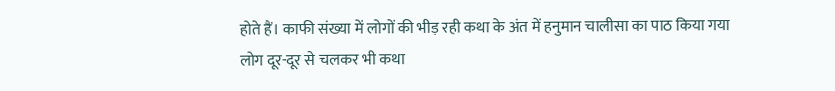होते हैं। काफी संख्या में लोगों की भीड़ रही कथा के अंत में हनुमान चालीसा का पाठ किया गया लोग दूर-दूर से चलकर भी कथा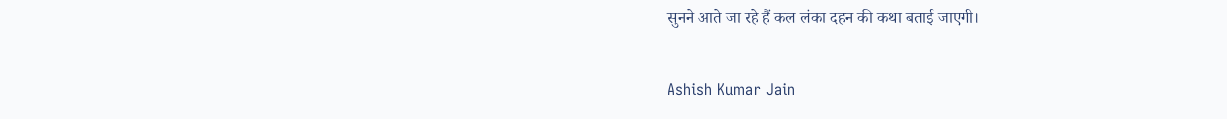सुनने आते जा रहे हैं कल लंका दहन की कथा बताई जाएगी।

Ashish Kumar Jain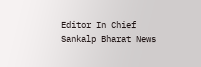Editor In Chief Sankalp Bharat News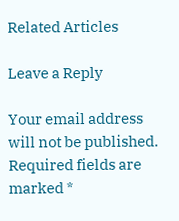Related Articles

Leave a Reply

Your email address will not be published. Required fields are marked *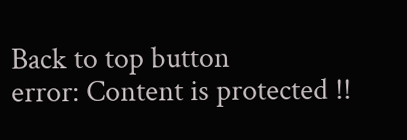Back to top button
error: Content is protected !!